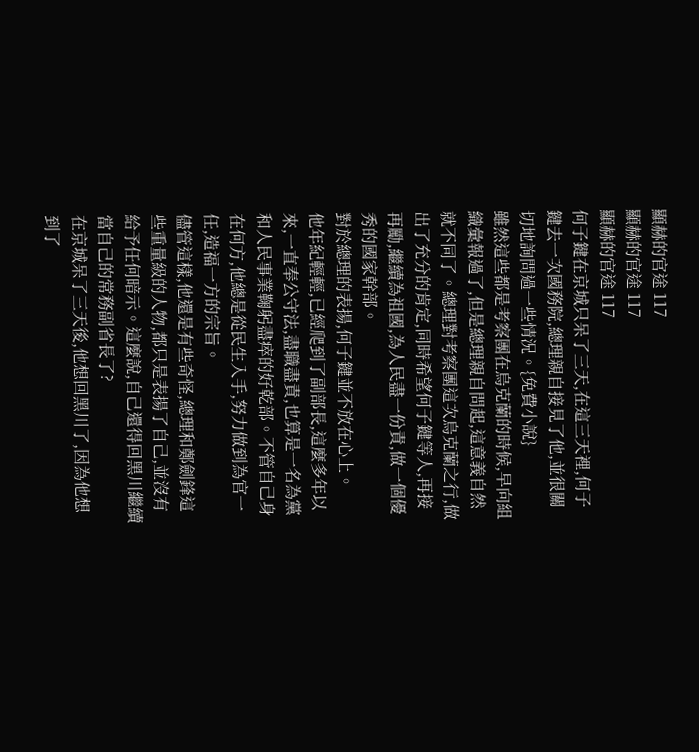顯赫的官途 117
顯赫的官途 117
顯赫的官途 117
何子鍵在京城只呆了三天,在這三天裡,何子鍵去一次國務院,總理親自接見了他,並很關切地詢問過一些情況。{免費小說}
雖然這些都是考察團在烏克蘭的時候,早向組織彙報過了,但是總理親自問起,這意義自然就不同了。總理對考察團這次烏克蘭之行,做出了充分的肯定,同時希望何子鍵等人,再接再勵,繼續為祖國,為人民盡一份責,做一個優秀的國家幹部。
對於總理的表揚,何子鍵並不放在心上。
他年紀輕輕,已經爬到了副部長,這麼多年以來,一直奉公守法,盡職盡責,也算是一名為黨和人民事業鞠躬盡瘁的好乾部。不管自己身在何方,他總是從民生入手,努力做到為官一任,造福一方的宗旨。
儘管這樣,他還是有些奇怪,總理和鄭劍鋒這些重量級的人物,都只是表揚了自己,並沒有給予任何暗示。這麼說,自己還得回黑川繼續當自己的常務副省長了?
在京城呆了三天後,他想回黑川了,因為他想到了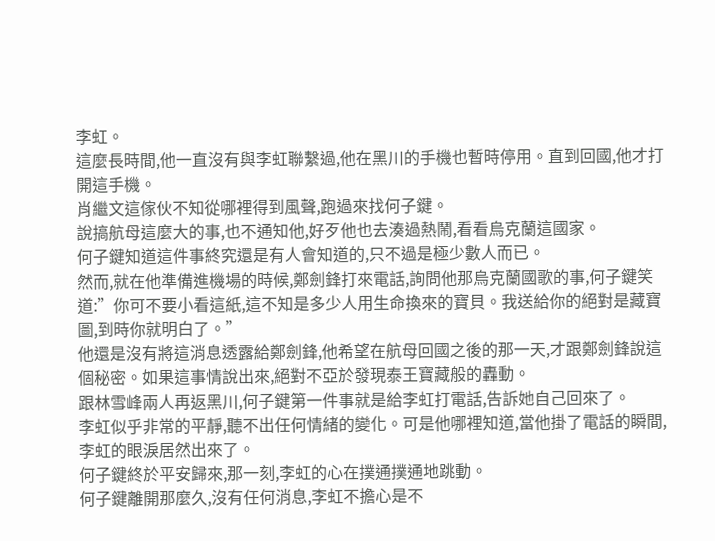李虹。
這麼長時間,他一直沒有與李虹聯繫過,他在黑川的手機也暫時停用。直到回國,他才打開這手機。
肖繼文這傢伙不知從哪裡得到風聲,跑過來找何子鍵。
說搞航母這麼大的事,也不通知他,好歹他也去湊過熱鬧,看看烏克蘭這國家。
何子鍵知道這件事終究還是有人會知道的,只不過是極少數人而已。
然而,就在他準備進機場的時候,鄭劍鋒打來電話,詢問他那烏克蘭國歌的事,何子鍵笑道:”你可不要小看這紙,這不知是多少人用生命換來的寶貝。我送給你的絕對是藏寶圖,到時你就明白了。”
他還是沒有將這消息透露給鄭劍鋒,他希望在航母回國之後的那一天,才跟鄭劍鋒說這個秘密。如果這事情說出來,絕對不亞於發現泰王寶藏般的轟動。
跟林雪峰兩人再返黑川,何子鍵第一件事就是給李虹打電話,告訴她自己回來了。
李虹似乎非常的平靜,聽不出任何情緒的變化。可是他哪裡知道,當他掛了電話的瞬間,李虹的眼淚居然出來了。
何子鍵終於平安歸來,那一刻,李虹的心在撲通撲通地跳動。
何子鍵離開那麼久,沒有任何消息,李虹不擔心是不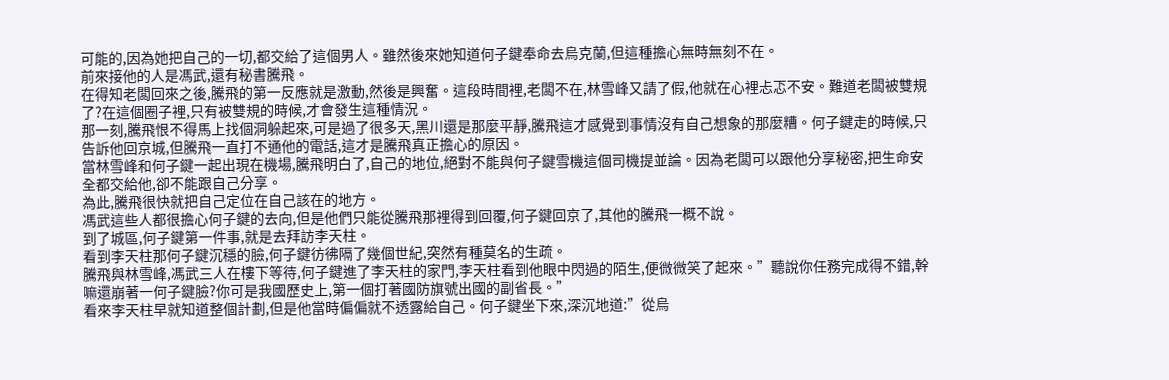可能的,因為她把自己的一切,都交給了這個男人。雖然後來她知道何子鍵奉命去烏克蘭,但這種擔心無時無刻不在。
前來接他的人是馮武,還有秘書騰飛。
在得知老闆回來之後,騰飛的第一反應就是激動,然後是興奮。這段時間裡,老闆不在,林雪峰又請了假,他就在心裡忐忑不安。難道老闆被雙規了?在這個圈子裡,只有被雙規的時候,才會發生這種情況。
那一刻,騰飛恨不得馬上找個洞躲起來,可是過了很多天,黑川還是那麼平靜,騰飛這才感覺到事情沒有自己想象的那麼糟。何子鍵走的時候,只告訴他回京城,但騰飛一直打不通他的電話,這才是騰飛真正擔心的原因。
當林雪峰和何子鍵一起出現在機場,騰飛明白了,自己的地位,絕對不能與何子鍵雪機這個司機提並論。因為老闆可以跟他分享秘密,把生命安全都交給他,卻不能跟自己分享。
為此,騰飛很快就把自己定位在自己該在的地方。
馮武這些人都很擔心何子鍵的去向,但是他們只能從騰飛那裡得到回覆,何子鍵回京了,其他的騰飛一概不說。
到了城區,何子鍵第一件事,就是去拜訪李天柱。
看到李天柱那何子鍵沉穩的臉,何子鍵彷彿隔了幾個世紀,突然有種莫名的生疏。
騰飛與林雪峰,馮武三人在樓下等待,何子鍵進了李天柱的家門,李天柱看到他眼中閃過的陌生,便微微笑了起來。”聽說你任務完成得不錯,幹嘛還崩著一何子鍵臉?你可是我國歷史上,第一個打著國防旗號出國的副省長。”
看來李天柱早就知道整個計劃,但是他當時偏偏就不透露給自己。何子鍵坐下來,深沉地道:”從烏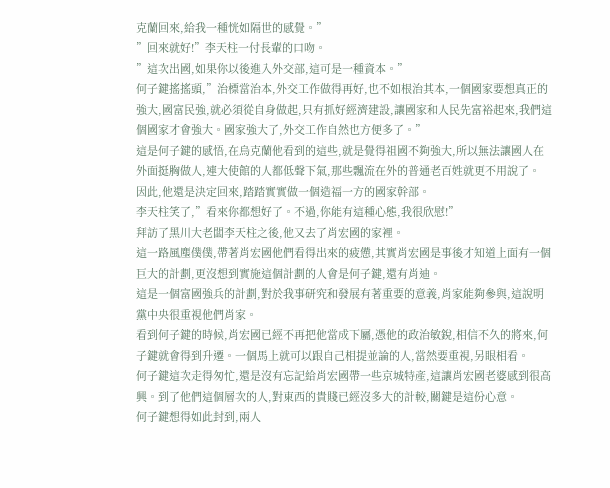克蘭回來,給我一種恍如隔世的感覺。”
”回來就好!”李天柱一付長輩的口吻。
”這次出國,如果你以後進入外交部,這可是一種資本。”
何子鍵搖搖頭,”治標當治本,外交工作做得再好,也不如根治其本,一個國家要想真正的強大,國富民強,就必須從自身做起,只有抓好經濟建設,讓國家和人民先富裕起來,我們這個國家才會強大。國家強大了,外交工作自然也方便多了。”
這是何子鍵的感悟,在烏克蘭他看到的這些,就是覺得祖國不夠強大,所以無法讓國人在外面挺胸做人,連大使館的人都低聲下氣,那些飄流在外的普通老百姓就更不用說了。
因此,他還是決定回來,踏踏實實做一個造福一方的國家幹部。
李天柱笑了,”看來你都想好了。不過,你能有這種心態,我很欣慰!”
拜訪了黑川大老闆李天柱之後,他又去了肖宏國的家裡。
這一路風塵僕僕,帶著肖宏國他們看得出來的疲憊,其實肖宏國是事後才知道上面有一個巨大的計劃,更沒想到實施這個計劃的人會是何子鍵,還有肖迪。
這是一個富國強兵的計劃,對於我事研究和發展有著重要的意義,肖家能夠參與,這說明黨中央很重視他們肖家。
看到何子鍵的時候,肖宏國已經不再把他當成下屬,憑他的政治敏銳,相信不久的將來,何子鍵就會得到升遷。一個馬上就可以跟自己相提並論的人,當然要重視,另眼相看。
何子鍵這次走得匆忙,還是沒有忘記給肖宏國帶一些京城特產,這讓肖宏國老婆感到很高興。到了他們這個層次的人,對東西的貴賤已經沒多大的計較,關鍵是這份心意。
何子鍵想得如此封到,兩人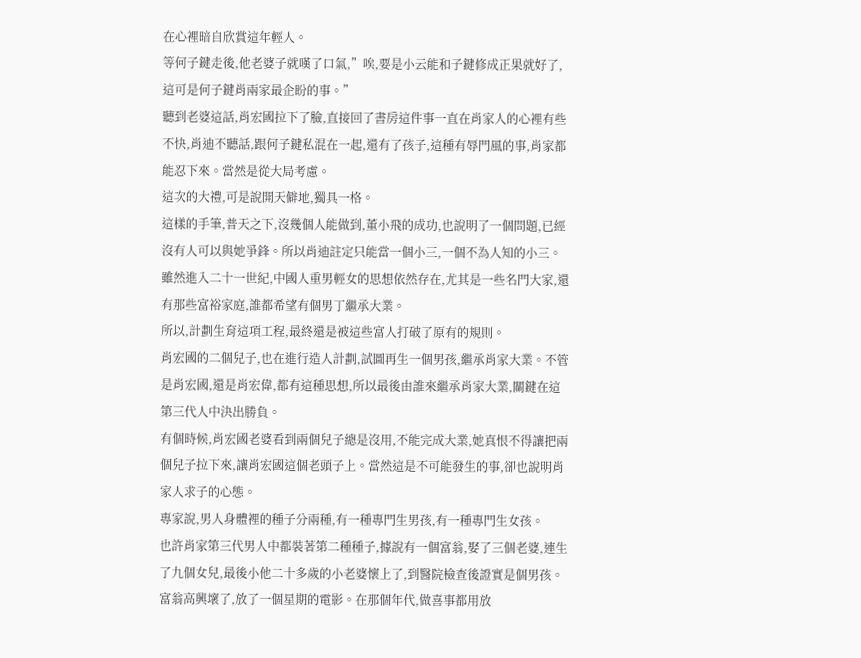在心裡暗自欣賞這年輕人。
等何子鍵走後,他老婆子就嘆了口氣,”唉,要是小云能和子鍵修成正果就好了,這可是何子鍵肖兩家最企盼的事。”
聽到老婆這話,肖宏國拉下了臉,直接回了書房這件事一直在肖家人的心裡有些不快,肖迪不聽話,跟何子鍵私混在一起,還有了孩子,這種有辱門風的事,肖家都能忍下來。當然是從大局考慮。
這次的大禮,可是說開天僻地,獨具一格。
這樣的手筆,普天之下,沒幾個人能做到,董小飛的成功,也說明了一個問題,已經沒有人可以與她爭鋒。所以肖迪註定只能當一個小三,一個不為人知的小三。
雖然進入二十一世紀,中國人重男輕女的思想依然存在,尤其是一些名門大家,還有那些富裕家庭,誰都希望有個男丁繼承大業。
所以,計劃生育這項工程,最終還是被這些富人打破了原有的規則。
肖宏國的二個兒子,也在進行造人計劃,試圖再生一個男孩,繼承肖家大業。不管是肖宏國,還是肖宏偉,都有這種思想,所以最後由誰來繼承肖家大業,關鍵在這第三代人中決出勝負。
有個時候,肖宏國老婆看到兩個兒子總是沒用,不能完成大業,她真恨不得讓把兩個兒子拉下來,讓肖宏國這個老頭子上。當然這是不可能發生的事,卻也說明肖家人求子的心態。
專家說,男人身體裡的種子分兩種,有一種專門生男孩,有一種專門生女孩。
也許肖家第三代男人中都裝著第二種種子,據說有一個富翁,娶了三個老婆,連生了九個女兒,最後小他二十多歲的小老婆懷上了,到醫院檢查後證實是個男孩。
富翁高興壞了,放了一個星期的電影。在那個年代,做喜事都用放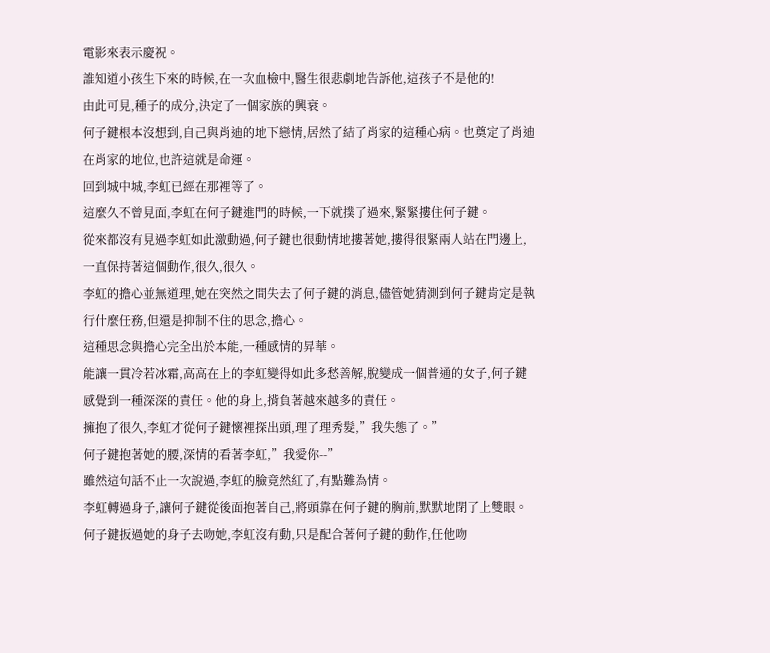電影來表示慶祝。
誰知道小孩生下來的時候,在一次血檢中,醫生很悲劇地告訴他,這孩子不是他的!
由此可見,種子的成分,決定了一個家族的興衰。
何子鍵根本沒想到,自己與肖迪的地下戀情,居然了結了肖家的這種心病。也奠定了肖迪在肖家的地位,也許這就是命運。
回到城中城,李虹已經在那裡等了。
這麼久不曾見面,李虹在何子鍵進門的時候,一下就撲了過來,緊緊摟住何子鍵。
從來都沒有見過李虹如此激動過,何子鍵也很動情地摟著她,摟得很緊兩人站在門邊上,一直保持著這個動作,很久,很久。
李虹的擔心並無道理,她在突然之間失去了何子鍵的消息,儘管她猜測到何子鍵肯定是執行什麼任務,但還是抑制不住的思念,擔心。
這種思念與擔心完全出於本能,一種感情的昇華。
能讓一貫冷若冰霜,高高在上的李虹變得如此多愁善解,脫變成一個普通的女子,何子鍵感覺到一種深深的責任。他的身上,揹負著越來越多的責任。
擁抱了很久,李虹才從何子鍵懷裡探出頭,理了理秀髮,”我失態了。”
何子鍵抱著她的腰,深情的看著李虹,”我愛你--”
雖然這句話不止一次說過,李虹的臉竟然紅了,有點難為情。
李虹轉過身子,讓何子鍵從後面抱著自己,將頭靠在何子鍵的胸前,默默地閉了上雙眼。
何子鍵扳過她的身子去吻她,李虹沒有動,只是配合著何子鍵的動作,任他吻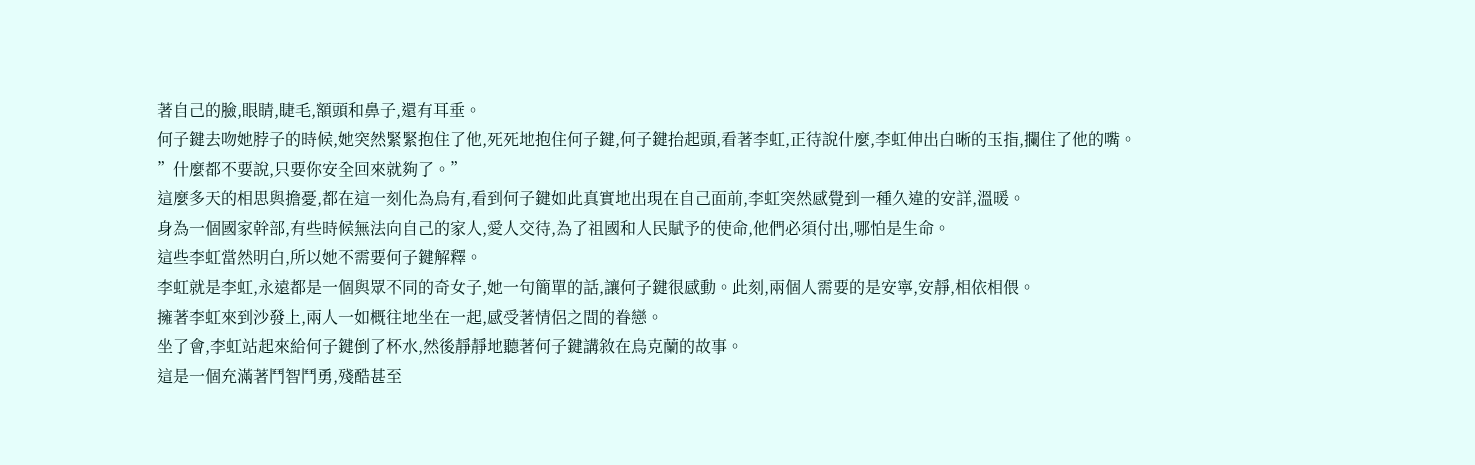著自己的臉,眼睛,睫毛,額頭和鼻子,還有耳垂。
何子鍵去吻她脖子的時候,她突然緊緊抱住了他,死死地抱住何子鍵,何子鍵抬起頭,看著李虹,正待說什麼,李虹伸出白晰的玉指,攔住了他的嘴。
”什麼都不要說,只要你安全回來就夠了。”
這麼多天的相思與擔憂,都在這一刻化為烏有,看到何子鍵如此真實地出現在自己面前,李虹突然感覺到一種久違的安詳,溫暖。
身為一個國家幹部,有些時候無法向自己的家人,愛人交待,為了祖國和人民賦予的使命,他們必須付出,哪怕是生命。
這些李虹當然明白,所以她不需要何子鍵解釋。
李虹就是李虹,永遠都是一個與眾不同的奇女子,她一句簡單的話,讓何子鍵很感動。此刻,兩個人需要的是安寧,安靜,相依相偎。
擁著李虹來到沙發上,兩人一如概往地坐在一起,感受著情侶之間的眷戀。
坐了會,李虹站起來給何子鍵倒了杯水,然後靜靜地聽著何子鍵講敘在烏克蘭的故事。
這是一個充滿著鬥智鬥勇,殘酷甚至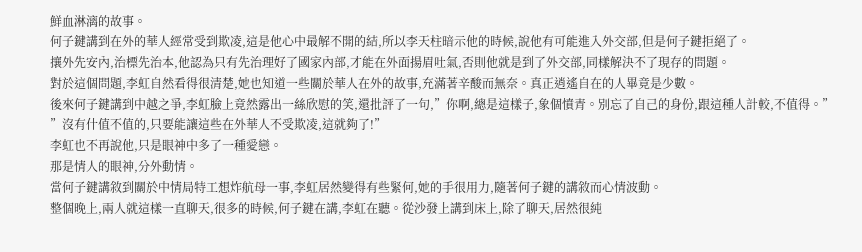鮮血淋漓的故事。
何子鍵講到在外的華人經常受到欺凌,這是他心中最解不開的結,所以李天柱暗示他的時候,說他有可能進入外交部,但是何子鍵拒絕了。
攘外先安內,治標先治本,他認為只有先治理好了國家內部,才能在外面揚眉吐氣,否則他就是到了外交部,同樣解決不了現存的問題。
對於這個問題,李虹自然看得很清楚,她也知道一些關於華人在外的故事,充滿著辛酸而無奈。真正逍遙自在的人畢竟是少數。
後來何子鍵講到中越之爭,李虹臉上竟然露出一絲欣慰的笑,還批評了一句,”你啊,總是這樣子,象個憤青。別忘了自己的身份,跟這種人計較,不值得。”
”沒有什值不值的,只要能讓這些在外華人不受欺凌,這就夠了!”
李虹也不再說他,只是眼神中多了一種愛戀。
那是情人的眼神,分外動情。
當何子鍵講敘到關於中情局特工想炸航母一事,李虹居然變得有些緊何,她的手很用力,隨著何子鍵的講敘而心情波動。
整個晚上,兩人就這樣一直聊天,很多的時候,何子鍵在講,李虹在聽。從沙發上講到床上,除了聊天,居然很純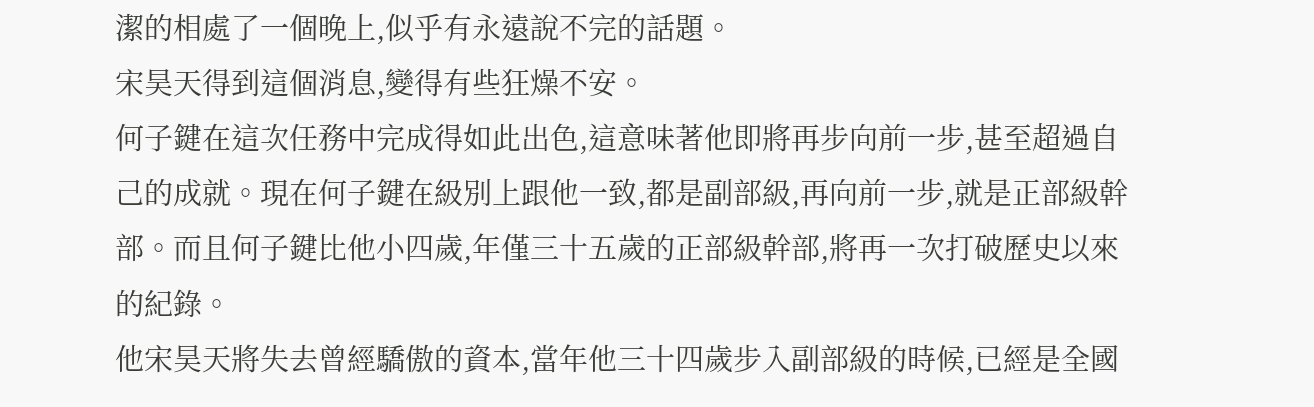潔的相處了一個晚上,似乎有永遠說不完的話題。
宋昊天得到這個消息,變得有些狂燥不安。
何子鍵在這次任務中完成得如此出色,這意味著他即將再步向前一步,甚至超過自己的成就。現在何子鍵在級別上跟他一致,都是副部級,再向前一步,就是正部級幹部。而且何子鍵比他小四歲,年僅三十五歲的正部級幹部,將再一次打破歷史以來的紀錄。
他宋昊天將失去曾經驕傲的資本,當年他三十四歲步入副部級的時候,已經是全國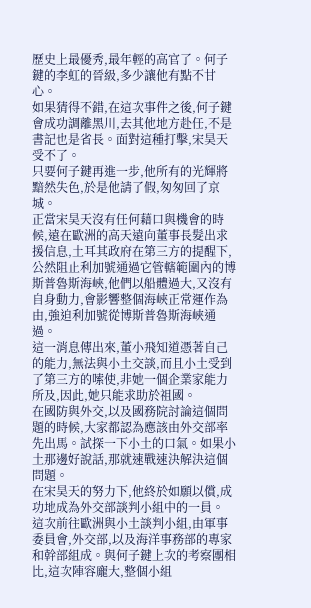歷史上最優秀,最年輕的高官了。何子鍵的李虹的晉級,多少讓他有點不甘心。
如果猜得不錯,在這次事件之後,何子鍵會成功調離黑川,去其他地方赴任,不是書記也是省長。面對這種打擊,宋昊天受不了。
只要何子鍵再進一步,他所有的光輝將黯然失色,於是他請了假,匆匆回了京城。
正當宋昊天沒有任何藉口與機會的時候,遠在歐洲的高天遠向董事長髮出求援信息,土耳其政府在第三方的提醒下,公然阻止利加號通過它管轄範圍內的博斯普魯斯海峽,他們以船體過大,又沒有自身動力,會影響整個海峽正常運作為由,強迫利加號從博斯普魯斯海峽通過。
這一消息傳出來,董小飛知道憑著自己的能力,無法與小土交談,而且小土受到了第三方的嗦使,非她一個企業家能力所及,因此,她只能求助於祖國。
在國防與外交,以及國務院討論這個問題的時候,大家都認為應該由外交部率先出馬。試探一下小土的口氣。如果小土那邊好說話,那就速戰速決解決這個問題。
在宋昊天的努力下,他終於如願以償,成功地成為外交部談判小組中的一員。
這次前往歐洲與小土談判小組,由軍事委員會,外交部,以及海洋事務部的專家和幹部組成。與何子鍵上次的考察團相比,這次陣容龐大,整個小組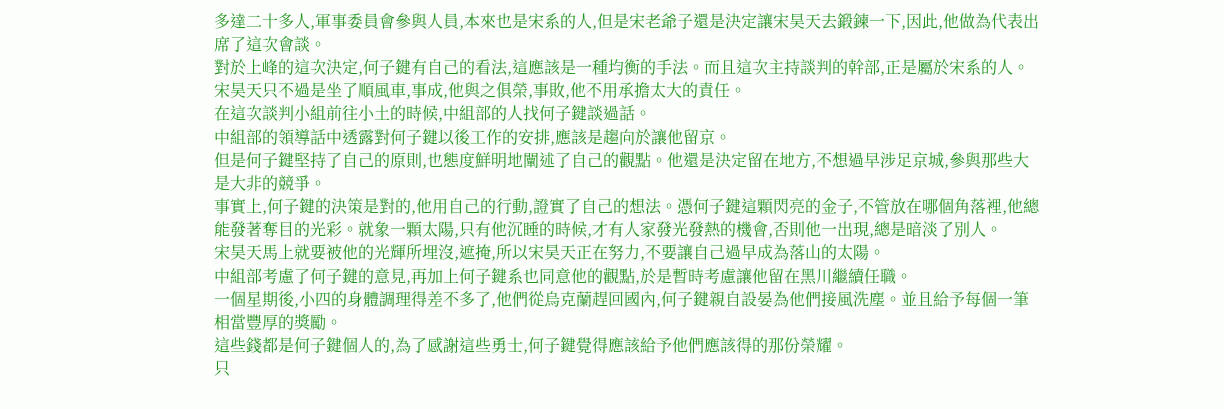多達二十多人,軍事委員會參與人員,本來也是宋系的人,但是宋老爺子還是決定讓宋昊天去鍛鍊一下,因此,他做為代表出席了這次會談。
對於上峰的這次決定,何子鍵有自己的看法,這應該是一種均衡的手法。而且這次主持談判的幹部,正是屬於宋系的人。宋昊天只不過是坐了順風車,事成,他與之俱榮,事敗,他不用承擔太大的責任。
在這次談判小組前往小土的時候,中組部的人找何子鍵談過話。
中組部的領導話中透露對何子鍵以後工作的安排,應該是趨向於讓他留京。
但是何子鍵堅持了自己的原則,也態度鮮明地闡述了自己的觀點。他還是決定留在地方,不想過早涉足京城,參與那些大是大非的競爭。
事實上,何子鍵的決策是對的,他用自己的行動,證實了自己的想法。憑何子鍵這顆閃亮的金子,不管放在哪個角落裡,他總能發著奪目的光彩。就象一顆太陽,只有他沉睡的時候,才有人家發光發熱的機會,否則他一出現,總是暗淡了別人。
宋昊天馬上就要被他的光輝所埋沒,遮掩,所以宋昊天正在努力,不要讓自己過早成為落山的太陽。
中組部考慮了何子鍵的意見,再加上何子鍵系也同意他的觀點,於是暫時考慮讓他留在黑川繼續任職。
一個星期後,小四的身體調理得差不多了,他們從烏克蘭趕回國內,何子鍵親自設晏為他們接風洗塵。並且給予每個一筆相當豐厚的獎勵。
這些錢都是何子鍵個人的,為了感謝這些勇士,何子鍵覺得應該給予他們應該得的那份榮耀。
只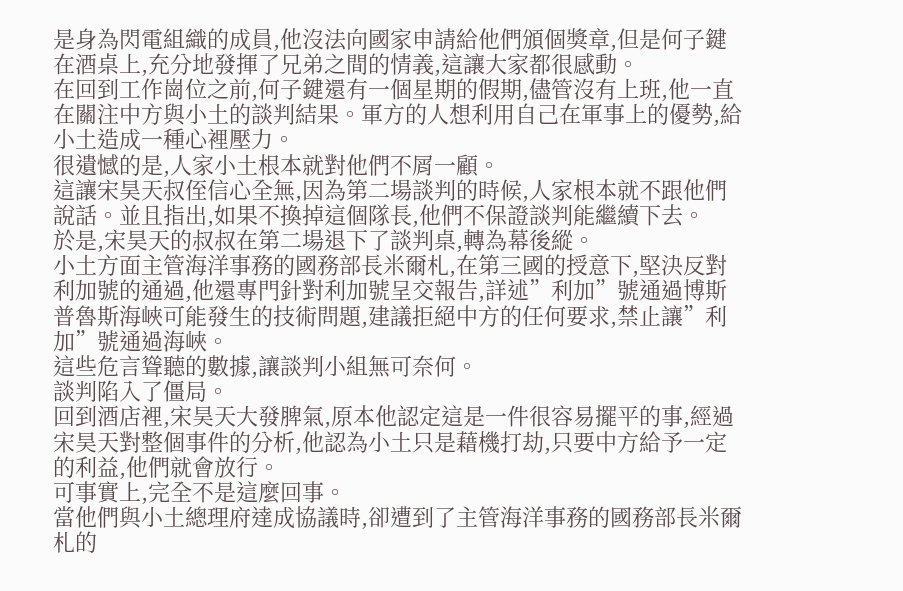是身為閃電組織的成員,他沒法向國家申請給他們頒個獎章,但是何子鍵在酒桌上,充分地發揮了兄弟之間的情義,這讓大家都很感動。
在回到工作崗位之前,何子鍵還有一個星期的假期,儘管沒有上班,他一直在關注中方與小土的談判結果。軍方的人想利用自己在軍事上的優勢,給小土造成一種心裡壓力。
很遺憾的是,人家小土根本就對他們不屑一顧。
這讓宋昊天叔侄信心全無,因為第二場談判的時候,人家根本就不跟他們說話。並且指出,如果不換掉這個隊長,他們不保證談判能繼續下去。
於是,宋昊天的叔叔在第二場退下了談判桌,轉為幕後縱。
小土方面主管海洋事務的國務部長米爾札,在第三國的授意下,堅決反對利加號的通過,他還專門針對利加號呈交報告,詳述”利加”號通過博斯普魯斯海峽可能發生的技術問題,建議拒絕中方的任何要求,禁止讓”利加”號通過海峽。
這些危言聳聽的數據,讓談判小組無可奈何。
談判陷入了僵局。
回到酒店裡,宋昊天大發脾氣,原本他認定這是一件很容易擺平的事,經過宋昊天對整個事件的分析,他認為小土只是藉機打劫,只要中方給予一定的利益,他們就會放行。
可事實上,完全不是這麼回事。
當他們與小土總理府達成協議時,卻遭到了主管海洋事務的國務部長米爾札的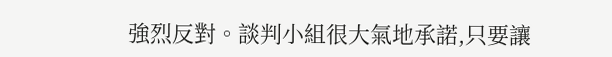強烈反對。談判小組很大氣地承諾,只要讓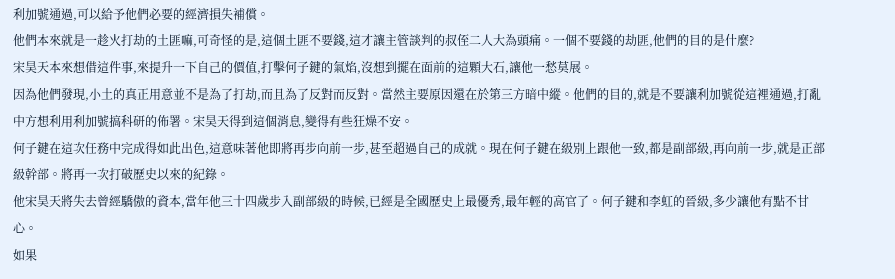利加號通過,可以給予他們必要的經濟損失補償。
他們本來就是一趁火打劫的土匪嘛,可奇怪的是,這個土匪不要錢,這才讓主管談判的叔侄二人大為頭痛。一個不要錢的劫匪,他們的目的是什麼?
宋昊天本來想借這件事,來提升一下自己的價值,打擊何子鍵的氣焰,沒想到擺在面前的這顆大石,讓他一愁莫展。
因為他們發現,小土的真正用意並不是為了打劫,而且為了反對而反對。當然主要原因還在於第三方暗中縱。他們的目的,就是不要讓利加號從這裡通過,打亂中方想利用利加號搞科研的佈署。宋昊天得到這個消息,變得有些狂燥不安。
何子鍵在這次任務中完成得如此出色,這意味著他即將再步向前一步,甚至超過自己的成就。現在何子鍵在級別上跟他一致,都是副部級,再向前一步,就是正部級幹部。將再一次打破歷史以來的紀錄。
他宋昊天將失去曾經驕傲的資本,當年他三十四歲步入副部級的時候,已經是全國歷史上最優秀,最年輕的高官了。何子鍵和李虹的晉級,多少讓他有點不甘心。
如果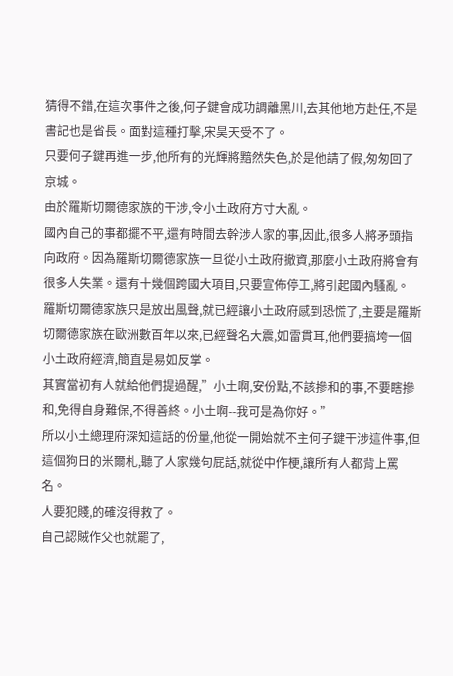猜得不錯,在這次事件之後,何子鍵會成功調離黑川,去其他地方赴任,不是書記也是省長。面對這種打擊,宋昊天受不了。
只要何子鍵再進一步,他所有的光輝將黯然失色,於是他請了假,匆匆回了京城。
由於羅斯切爾德家族的干涉,令小土政府方寸大亂。
國內自己的事都擺不平,還有時間去幹涉人家的事,因此,很多人將矛頭指向政府。因為羅斯切爾德家族一旦從小土政府撤資,那麼小土政府將會有很多人失業。還有十幾個跨國大項目,只要宣佈停工,將引起國內騷亂。
羅斯切爾德家族只是放出風聲,就已經讓小土政府感到恐慌了,主要是羅斯切爾德家族在歐洲數百年以來,已經聲名大震,如雷貫耳,他們要搞垮一個小土政府經濟,簡直是易如反掌。
其實當初有人就給他們提過醒,”小土啊,安份點,不該摻和的事,不要瞎摻和,免得自身難保,不得善終。小土啊--我可是為你好。”
所以小土總理府深知這話的份量,他從一開始就不主何子鍵干涉這件事,但這個狗日的米爾札,聽了人家幾句屁話,就從中作梗,讓所有人都背上罵名。
人要犯賤,的確沒得救了。
自己認賊作父也就罷了,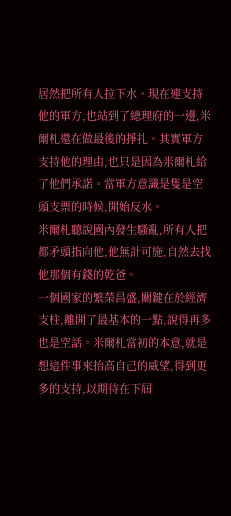居然把所有人拉下水。現在連支持他的軍方,也站到了總理府的一邊,米爾札還在做最後的掙扎。其實軍方支持他的理由,也只是因為米爾札給了他們承諾。當軍方意識是隻是空頭支票的時候,開始反水。
米爾札聽說國內發生騷亂,所有人把都矛頭指向他,他無計可施,自然去找他那個有錢的乾爸。
一個國家的繁榮昌盛,關鍵在於經濟支柱,離開了最基本的一點,說得再多也是空話。米爾札當初的本意,就是想這件事來抬高自己的威望,得到更多的支持,以期待在下屆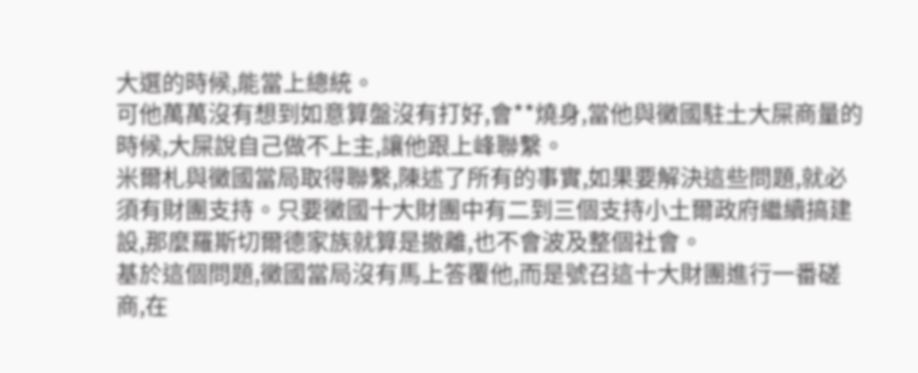大選的時候,能當上總統。
可他萬萬沒有想到如意算盤沒有打好,會**燒身,當他與黴國駐土大屎商量的時候,大屎說自己做不上主,讓他跟上峰聯繫。
米爾札與黴國當局取得聯繫,陳述了所有的事實,如果要解決這些問題,就必須有財團支持。只要黴國十大財團中有二到三個支持小土爾政府繼續搞建設,那麼羅斯切爾德家族就算是撤離,也不會波及整個社會。
基於這個問題,黴國當局沒有馬上答覆他,而是號召這十大財團進行一番磋商,在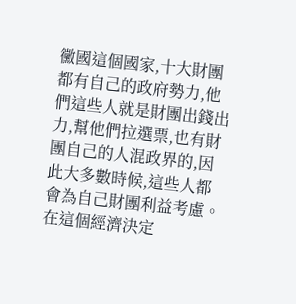黴國這個國家,十大財團都有自己的政府勢力,他們這些人就是財團出錢出力,幫他們拉選票,也有財團自己的人混政界的,因此大多數時候,這些人都會為自己財團利益考慮。
在這個經濟決定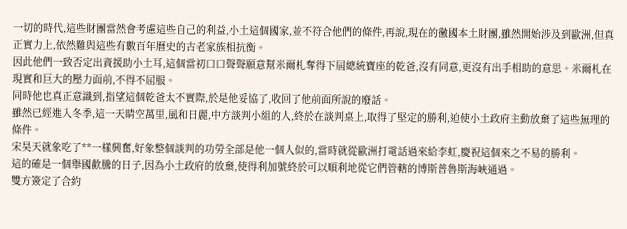一切的時代,這些財團當然會考慮這些自己的利益,小土這個國家,並不符合他們的條件,再說,現在的黴國本土財團,雖然開始涉及到歐洲,但真正實力上,依然難與這些有數百年曆史的古老家族相抗衡。
因此他們一致否定出資援助小土耳,這個當初口口聲聲願意幫米爾札奪得下屆總統寶座的乾爸,沒有同意,更沒有出手相助的意思。米爾札在現實和巨大的壓力面前,不得不屈服。
同時他也真正意識到,指望這個乾爸太不實際,於是他妥協了,收回了他前面所說的廢話。
雖然已經進入冬季,這一天睛空萬里,風和日麗,中方談判小組的人,終於在談判桌上,取得了堅定的勝利,迫使小土政府主動放棄了這些無理的條件。
宋昊天就象吃了**一樣興奮,好象整個談判的功勞全部是他一個人似的,當時就從歐洲打電話過來給李虹,慶祝這個來之不易的勝利。
這的確是一個舉國歡騰的日子,因為小土政府的放棄,使得利加號終於可以順利地從它們管轄的博斯普魯斯海峽通過。
雙方簽定了合約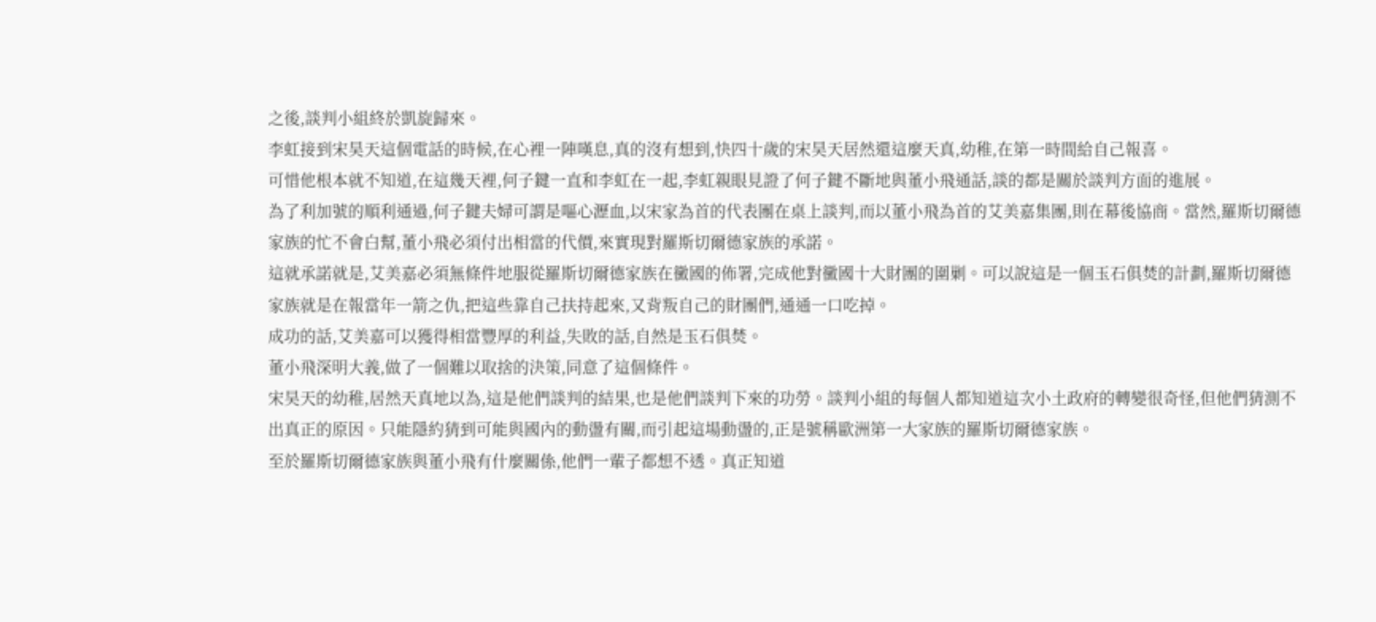之後,談判小組終於凱旋歸來。
李虹接到宋昊天這個電話的時候,在心裡一陣嘆息,真的沒有想到,快四十歲的宋昊天居然還這麼天真,幼稚,在第一時間給自己報喜。
可惜他根本就不知道,在這幾天裡,何子鍵一直和李虹在一起,李虹親眼見證了何子鍵不斷地與董小飛通話,談的都是關於談判方面的進展。
為了利加號的順利通過,何子鍵夫婦可謂是嘔心瀝血,以宋家為首的代表團在桌上談判,而以董小飛為首的艾美嘉集團,則在幕後協商。當然,羅斯切爾德家族的忙不會白幫,董小飛必須付出相當的代價,來實現對羅斯切爾德家族的承諾。
這就承諾就是,艾美嘉必須無條件地服從羅斯切爾德家族在黴國的佈署,完成他對黴國十大財團的圍剿。可以說這是一個玉石俱焚的計劃,羅斯切爾德家族就是在報當年一箭之仇,把這些靠自己扶持起來,又背叛自己的財團們,通通一口吃掉。
成功的話,艾美嘉可以獲得相當豐厚的利益,失敗的話,自然是玉石俱焚。
董小飛深明大義,做了一個難以取捨的決策,同意了這個條件。
宋昊天的幼稚,居然天真地以為,這是他們談判的結果,也是他們談判下來的功勞。談判小組的每個人都知道這次小土政府的轉變很奇怪,但他們猜測不出真正的原因。只能隱約猜到可能與國內的動盪有關,而引起這場動盪的,正是號稱歐洲第一大家族的羅斯切爾德家族。
至於羅斯切爾德家族與董小飛有什麼關係,他們一輩子都想不透。真正知道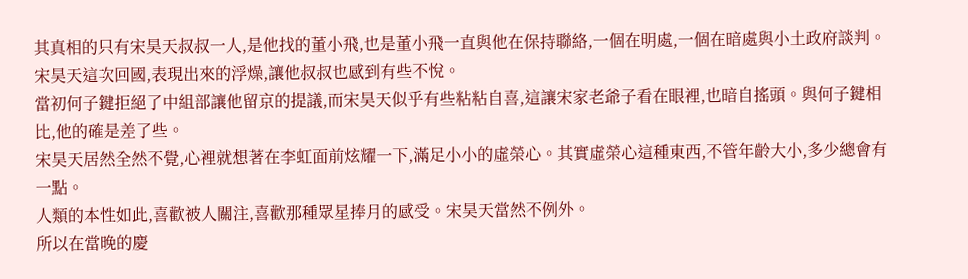其真相的只有宋昊天叔叔一人,是他找的董小飛,也是董小飛一直與他在保持聯絡,一個在明處,一個在暗處與小土政府談判。
宋昊天這次回國,表現出來的浮燥,讓他叔叔也感到有些不悅。
當初何子鍵拒絕了中組部讓他留京的提議,而宋昊天似乎有些粘粘自喜,這讓宋家老爺子看在眼裡,也暗自搖頭。與何子鍵相比,他的確是差了些。
宋昊天居然全然不覺,心裡就想著在李虹面前炫耀一下,滿足小小的虛榮心。其實虛榮心這種東西,不管年齡大小,多少總會有一點。
人類的本性如此,喜歡被人關注,喜歡那種眾星捧月的感受。宋昊天當然不例外。
所以在當晚的慶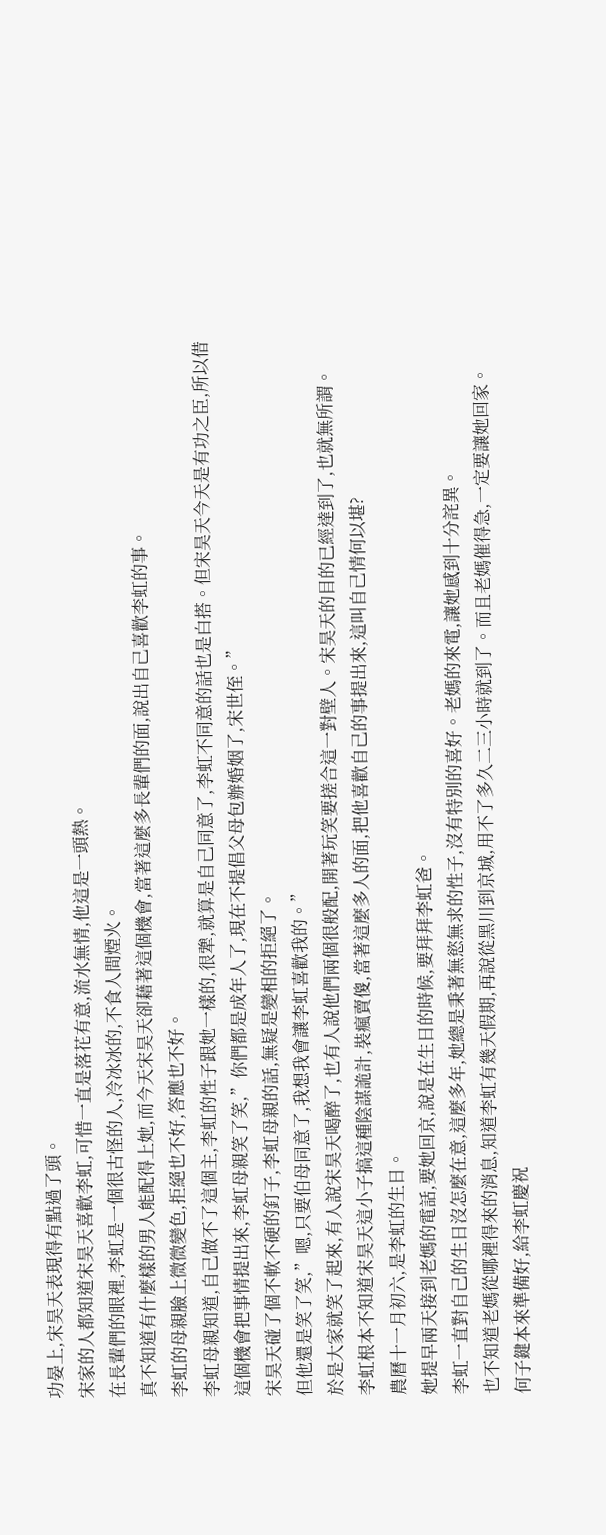功晏上,宋昊天表現得有點過了頭。
宋家的人都知道宋昊天喜歡李虹,可惜一直是落花有意,流水無情,他這是一頭熱。
在長輩們的眼裡,李虹是一個很古怪的人,冷冰冰的,不食人間煙火。
真不知道有什麼樣的男人能配得上她,而今天宋昊天卻藉著這個機會,當著這麼多長輩們的面,說出自己喜歡李虹的事。
李虹的母親臉上微微變色,拒絕也不好,答應也不好。
李虹母親知道,自己做不了這個主,李虹的性子跟她一樣的,很犟,就算是自己同意了,李虹不同意的話也是白搭。但宋昊天今天是有功之臣,所以借這個機會把事情提出來,李虹母親笑了笑,”你們都是成年人了,現在不提倡父母包辦婚姻了,宋世侄。”
宋昊天碰了個不軟不硬的釘子,李虹母親的話,無疑是變相的拒絕了。
但他還是笑了笑,”嗯,只要伯母同意了,我想我會讓李虹喜歡我的。”
於是大家就笑了起來,有人說宋昊天喝醉了,也有人說他們兩個很般配,開著玩笑要搓合這一對壁人。宋昊天的目的已經達到了,也就無所謂。
李虹根本不知道宋昊天這小子搞這種陰謀詭計,裝瘋賣傻,當著這麼多人的面,把他喜歡自己的事提出來,這叫自己情何以堪?
農曆十一月初六,是李虹的生日。
她提早兩天接到老媽的電話,要她回京,說是在生日的時候,要拜拜李虹爸。
李虹一直對自己的生日沒怎麼在意,這麼多年,她總是秉著無慾無求的性子,沒有特別的喜好。老媽的來電,讓她感到十分詫異。
也不知道老媽從哪裡得來的消息,知道李虹有幾天假期,再說從黑川到京城,用不了多久二三小時就到了。而且老媽催得急,一定要讓她回家。
何子鍵本來準備好,給李虹慶祝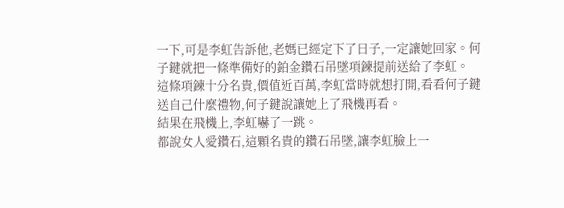一下,可是李虹告訴他,老媽已經定下了日子,一定讓她回家。何子鍵就把一條準備好的鉑金鑽石吊墜項鍊提前送給了李虹。
這條項鍊十分名貴,價值近百萬,李虹當時就想打開,看看何子鍵送自己什麼禮物,何子鍵說讓她上了飛機再看。
結果在飛機上,李虹嚇了一跳。
都說女人愛鑽石,這顆名貴的鑽石吊墜,讓李虹臉上一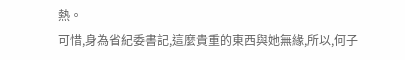熱。
可惜,身為省紀委書記,這麼貴重的東西與她無緣,所以,何子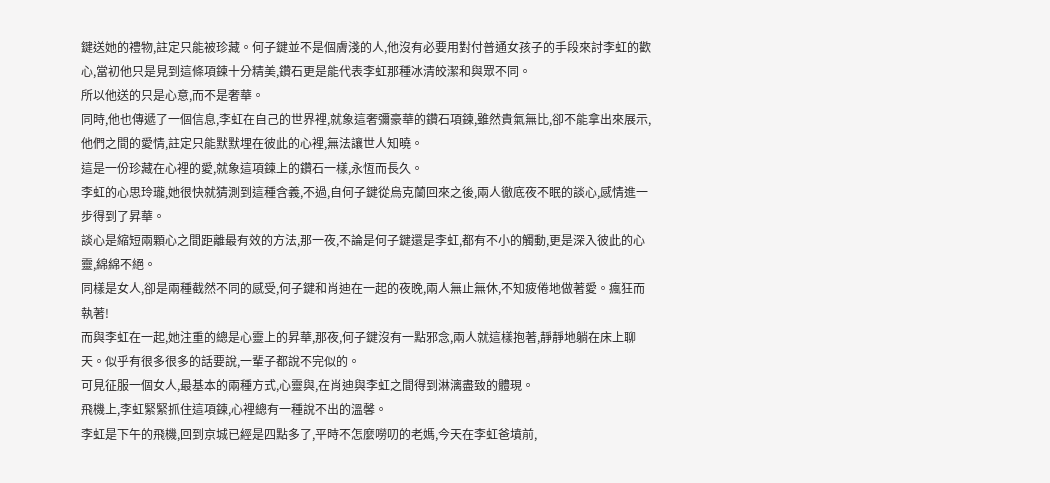鍵送她的禮物,註定只能被珍藏。何子鍵並不是個膚淺的人,他沒有必要用對付普通女孩子的手段來討李虹的歡心,當初他只是見到這條項鍊十分精美,鑽石更是能代表李虹那種冰清皎潔和與眾不同。
所以他送的只是心意,而不是奢華。
同時,他也傳遞了一個信息,李虹在自己的世界裡,就象這奢彌豪華的鑽石項鍊,雖然貴氣無比,卻不能拿出來展示,他們之間的愛情,註定只能默默埋在彼此的心裡,無法讓世人知曉。
這是一份珍藏在心裡的愛,就象這項鍊上的鑽石一樣,永恆而長久。
李虹的心思玲瓏,她很快就猜測到這種含義,不過,自何子鍵從烏克蘭回來之後,兩人徹底夜不眠的談心,感情進一步得到了昇華。
談心是縮短兩顆心之間距離最有效的方法,那一夜,不論是何子鍵還是李虹,都有不小的觸動,更是深入彼此的心靈,綿綿不絕。
同樣是女人,卻是兩種截然不同的感受,何子鍵和肖迪在一起的夜晚,兩人無止無休,不知疲倦地做著愛。瘋狂而執著!
而與李虹在一起,她注重的總是心靈上的昇華,那夜,何子鍵沒有一點邪念,兩人就這樣抱著,靜靜地躺在床上聊天。似乎有很多很多的話要說,一輩子都說不完似的。
可見征服一個女人,最基本的兩種方式,心靈與,在肖迪與李虹之間得到淋漓盡致的體現。
飛機上,李虹緊緊抓住這項鍊,心裡總有一種說不出的溫馨。
李虹是下午的飛機,回到京城已經是四點多了,平時不怎麼嘮叨的老媽,今天在李虹爸墳前,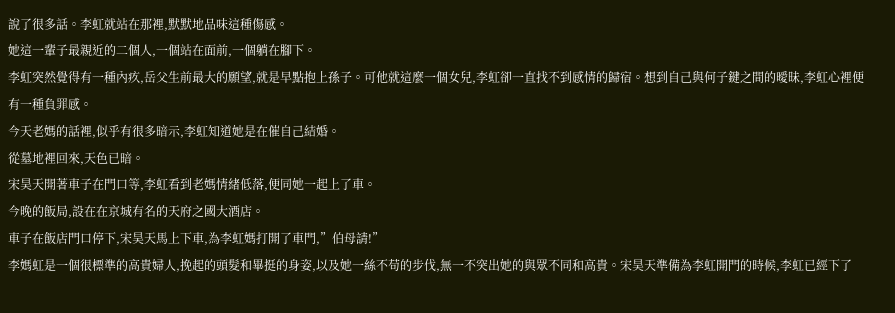說了很多話。李虹就站在那裡,默默地品味這種傷感。
她這一輩子最親近的二個人,一個站在面前,一個躺在腳下。
李虹突然覺得有一種內疚,岳父生前最大的願望,就是早點抱上孫子。可他就這麼一個女兒,李虹卻一直找不到感情的歸宿。想到自己與何子鍵之間的曖昧,李虹心裡便有一種負罪感。
今天老媽的話裡,似乎有很多暗示,李虹知道她是在催自己結婚。
從墓地裡回來,天色已暗。
宋昊天開著車子在門口等,李虹看到老媽情緒低落,便同她一起上了車。
今晚的飯局,設在在京城有名的天府之國大酒店。
車子在飯店門口停下,宋昊天馬上下車,為李虹媽打開了車門,”伯母請!”
李媽虹是一個很標準的高貴婦人,挽起的頭髮和畢挺的身姿,以及她一絲不苟的步伐,無一不突出她的與眾不同和高貴。宋昊天準備為李虹開門的時候,李虹已經下了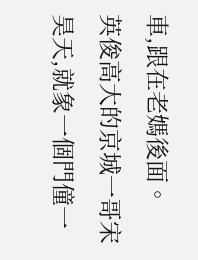車,跟在老媽後面。
英俊高大的京城一哥宋昊天,就象一個門僮一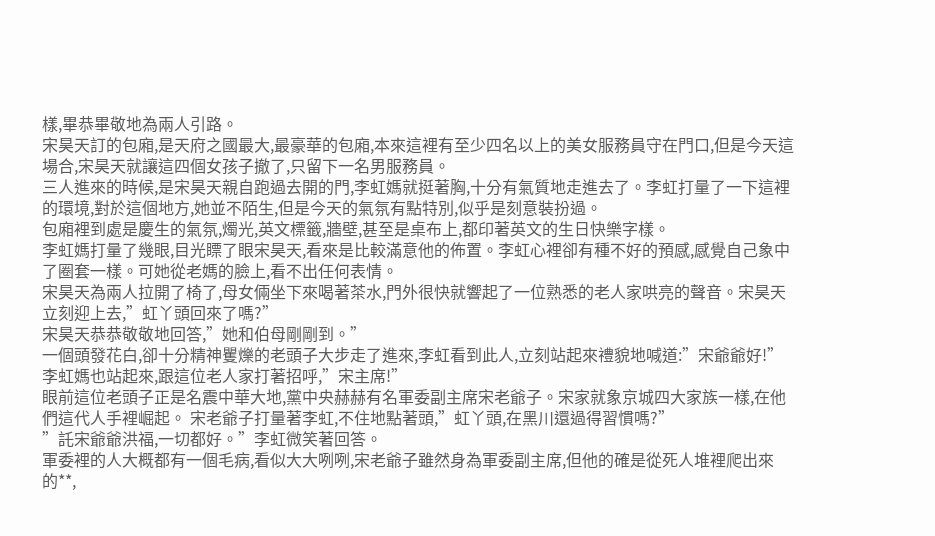樣,畢恭畢敬地為兩人引路。
宋昊天訂的包廂,是天府之國最大,最豪華的包廂,本來這裡有至少四名以上的美女服務員守在門口,但是今天這場合,宋昊天就讓這四個女孩子撤了,只留下一名男服務員。
三人進來的時候,是宋昊天親自跑過去開的門,李虹媽就挺著胸,十分有氣質地走進去了。李虹打量了一下這裡的環境,對於這個地方,她並不陌生,但是今天的氣氛有點特別,似乎是刻意裝扮過。
包廂裡到處是慶生的氣氛,燭光,英文標籤,牆壁,甚至是桌布上,都印著英文的生日快樂字樣。
李虹媽打量了幾眼,目光瞟了眼宋昊天,看來是比較滿意他的佈置。李虹心裡卻有種不好的預感,感覺自己象中了圈套一樣。可她從老媽的臉上,看不出任何表情。
宋昊天為兩人拉開了椅了,母女倆坐下來喝著茶水,門外很快就響起了一位熟悉的老人家哄亮的聲音。宋昊天立刻迎上去,”虹丫頭回來了嗎?”
宋昊天恭恭敬敬地回答,”她和伯母剛剛到。”
一個頭發花白,卻十分精神矍爍的老頭子大步走了進來,李虹看到此人,立刻站起來禮貌地喊道:”宋爺爺好!”
李虹媽也站起來,跟這位老人家打著招呼,”宋主席!”
眼前這位老頭子正是名震中華大地,黨中央赫赫有名軍委副主席宋老爺子。宋家就象京城四大家族一樣,在他們這代人手裡崛起。 宋老爺子打量著李虹,不住地點著頭,”虹丫頭,在黑川還過得習慣嗎?”
”託宋爺爺洪福,一切都好。”李虹微笑著回答。
軍委裡的人大概都有一個毛病,看似大大咧咧,宋老爺子雖然身為軍委副主席,但他的確是從死人堆裡爬出來的**,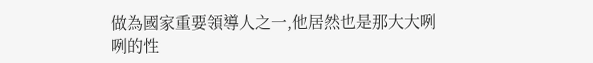做為國家重要領導人之一,他居然也是那大大咧咧的性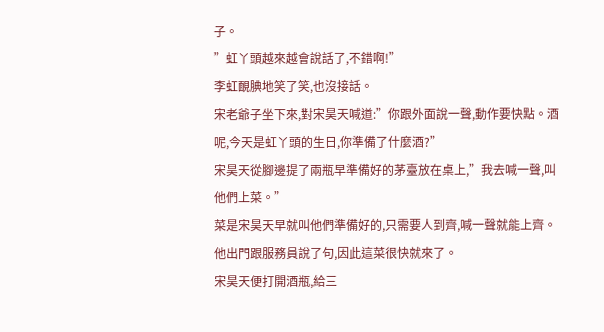子。
”虹丫頭越來越會說話了,不錯啊!”
李虹靦腆地笑了笑,也沒接話。
宋老爺子坐下來,對宋昊天喊道:”你跟外面說一聲,動作要快點。酒呢,今天是虹丫頭的生日,你準備了什麼酒?”
宋昊天從腳邊提了兩瓶早準備好的茅臺放在桌上,”我去喊一聲,叫他們上菜。”
菜是宋昊天早就叫他們準備好的,只需要人到齊,喊一聲就能上齊。他出門跟服務員說了句,因此這菜很快就來了。
宋昊天便打開酒瓶,給三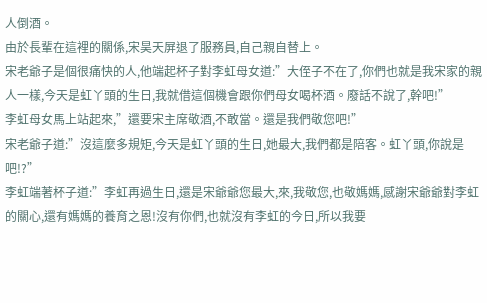人倒酒。
由於長輩在這裡的關係,宋昊天屏退了服務員,自己親自替上。
宋老爺子是個很痛快的人,他端起杯子對李虹母女道:”大侄子不在了,你們也就是我宋家的親人一樣,今天是虹丫頭的生日,我就借這個機會跟你們母女喝杯酒。廢話不說了,幹吧!”
李虹母女馬上站起來,”還要宋主席敬酒,不敢當。還是我們敬您吧!”
宋老爺子道:”沒這麼多規矩,今天是虹丫頭的生日,她最大,我們都是陪客。虹丫頭,你說是吧!?”
李虹端著杯子道:”李虹再過生日,還是宋爺爺您最大,來,我敬您,也敬媽媽,感謝宋爺爺對李虹的關心,還有媽媽的養育之恩!沒有你們,也就沒有李虹的今日,所以我要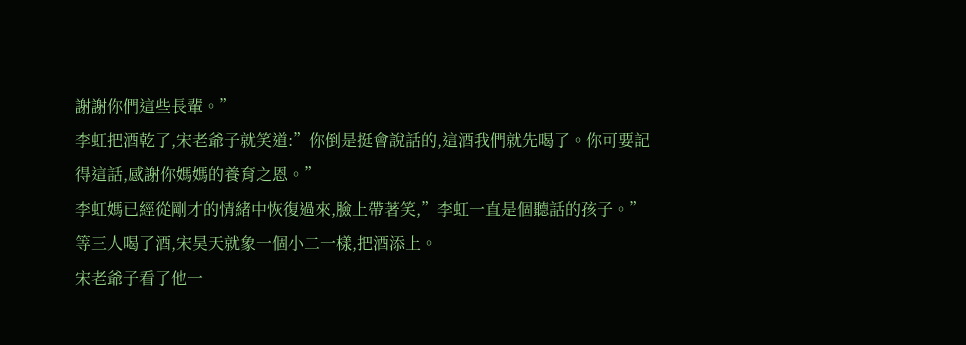謝謝你們這些長輩。”
李虹把酒乾了,宋老爺子就笑道:”你倒是挺會說話的,這酒我們就先喝了。你可要記得這話,感謝你媽媽的養育之恩。”
李虹媽已經從剛才的情緒中恢復過來,臉上帶著笑,”李虹一直是個聽話的孩子。”
等三人喝了酒,宋昊天就象一個小二一樣,把酒添上。
宋老爺子看了他一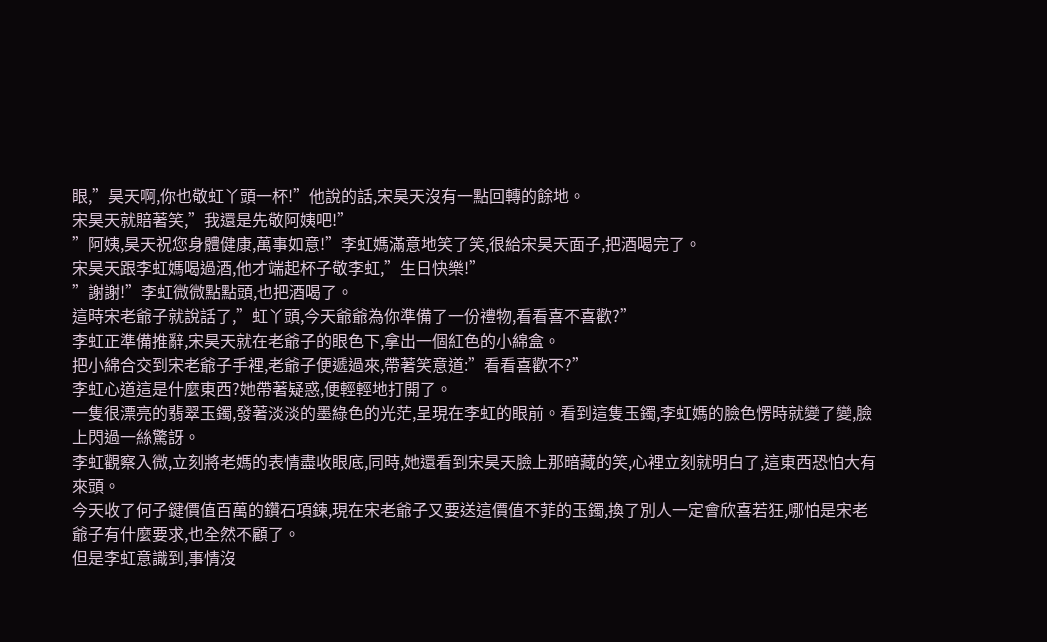眼,”昊天啊,你也敬虹丫頭一杯!”他說的話,宋昊天沒有一點回轉的餘地。
宋昊天就賠著笑,”我還是先敬阿姨吧!”
”阿姨,昊天祝您身體健康,萬事如意!”李虹媽滿意地笑了笑,很給宋昊天面子,把酒喝完了。
宋昊天跟李虹媽喝過酒,他才端起杯子敬李虹,”生日快樂!”
”謝謝!”李虹微微點點頭,也把酒喝了。
這時宋老爺子就說話了,”虹丫頭,今天爺爺為你準備了一份禮物,看看喜不喜歡?”
李虹正準備推辭,宋昊天就在老爺子的眼色下,拿出一個紅色的小綿盒。
把小綿合交到宋老爺子手裡,老爺子便遞過來,帶著笑意道:”看看喜歡不?”
李虹心道這是什麼東西?她帶著疑惑,便輕輕地打開了。
一隻很漂亮的翡翠玉鐲,發著淡淡的墨綠色的光茫,呈現在李虹的眼前。看到這隻玉鐲,李虹媽的臉色愣時就變了變,臉上閃過一絲驚訝。
李虹觀察入微,立刻將老媽的表情盡收眼底,同時,她還看到宋昊天臉上那暗藏的笑,心裡立刻就明白了,這東西恐怕大有來頭。
今天收了何子鍵價值百萬的鑽石項鍊,現在宋老爺子又要送這價值不菲的玉鐲,換了別人一定會欣喜若狂,哪怕是宋老爺子有什麼要求,也全然不顧了。
但是李虹意識到,事情沒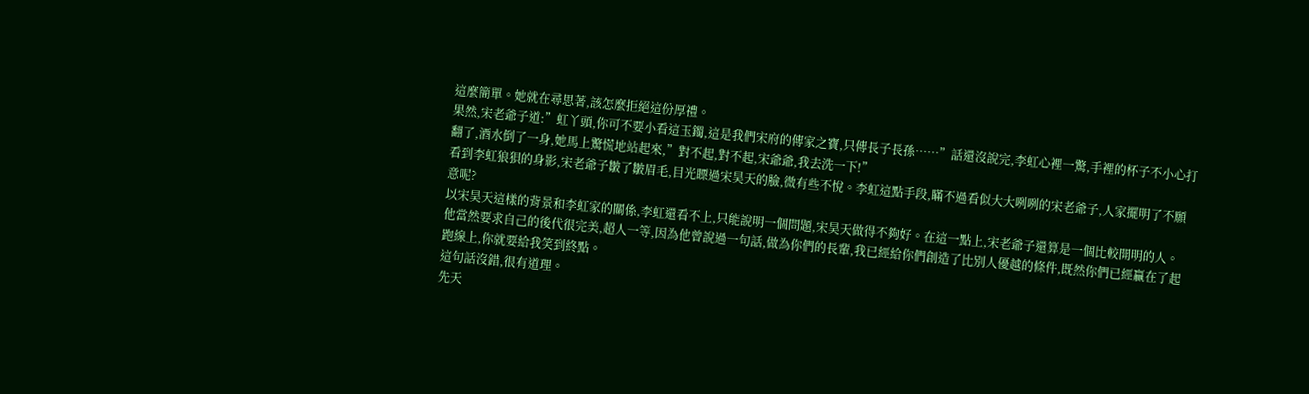這麼簡單。她就在尋思著,該怎麼拒絕這份厚禮。
果然,宋老爺子道:”虹丫頭,你可不要小看這玉鐲,這是我們宋府的傳家之寶,只傳長子長孫……”話還沒說完,李虹心裡一驚,手裡的杯子不小心打翻了,酒水倒了一身,她馬上驚慌地站起來,”對不起,對不起,宋爺爺,我去洗一下!”
看到李虹狼狽的身影,宋老爺子皺了皺眉毛,目光瞟過宋昊天的臉,微有些不悅。李虹這點手段,瞞不過看似大大咧咧的宋老爺子,人家擺明了不願意呢?
以宋昊天這樣的背景和李虹家的關係,李虹還看不上,只能說明一個問題,宋昊天做得不夠好。在這一點上,宋老爺子還算是一個比較開明的人。
他當然要求自己的後代很完美,超人一等,因為他曾說過一句話,做為你們的長輩,我已經給你們創造了比別人優越的條件,既然你們已經贏在了起跑線上,你就要給我笑到終點。
這句話沒錯,很有道理。
先天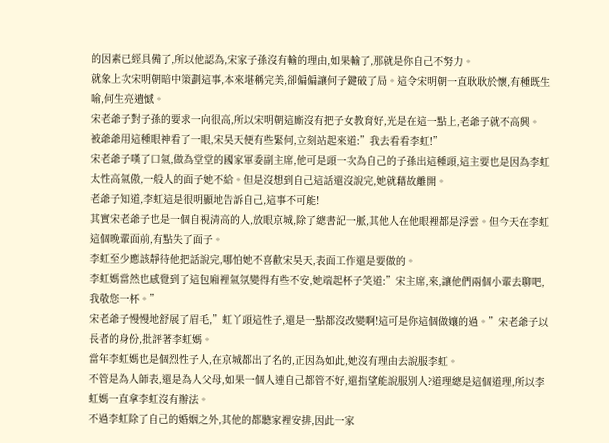的因素已經具備了,所以他認為,宋家子孫沒有輸的理由,如果輸了,那就是你自己不努力。
就象上次宋明朝暗中策劃這事,本來堪稱完美,卻偏偏讓何子鍵破了局。這令宋明朝一直耿耿於懷,有種既生喻,何生亮遺憾。
宋老爺子對子孫的要求一向很高,所以宋明朝這廝沒有把子女教育好,光是在這一點上,老爺子就不高興。
被爺爺用這種眼神看了一眼,宋昊天便有些緊何,立刻站起來道:”我去看看李虹!”
宋老爺子嘆了口氣,做為堂堂的國家軍委副主席,他可是頭一次為自己的子孫出這種頭,這主要也是因為李虹太性高氣傲,一般人的面子她不給。但是沒想到自己這話還沒說完,她就藉故離開。
老爺子知道,李虹這是很明顯地告訴自己,這事不可能!
其實宋老爺子也是一個自視清高的人,放眼京城,除了總書記一脈,其他人在他眼裡都是浮雲。但今天在李虹這個晚輩面前,有點失了面子。
李虹至少應該靜待他把話說完,哪怕她不喜歡宋昊天,表面工作還是要做的。
李虹媽當然也感覺到了這包廂裡氣氛變得有些不安,她端起杯子笑道:”宋主席,來,讓他們兩個小輩去聊吧,我敬您一杯。”
宋老爺子慢慢地舒展了眉毛,”虹丫頭這性子,還是一點都沒改變啊!這可是你這個做孃的過。”宋老爺子以長者的身份,批評著李虹媽。
當年李虹媽也是個烈性子人,在京城都出了名的,正因為如此,她沒有理由去說服李虹。
不管是為人師表,還是為人父母,如果一個人連自己都管不好,還指望能說服別人?道理總是這個道理,所以李虹媽一直拿李虹沒有辦法。
不過李虹除了自己的婚姻之外,其他的都聽家裡安排,因此一家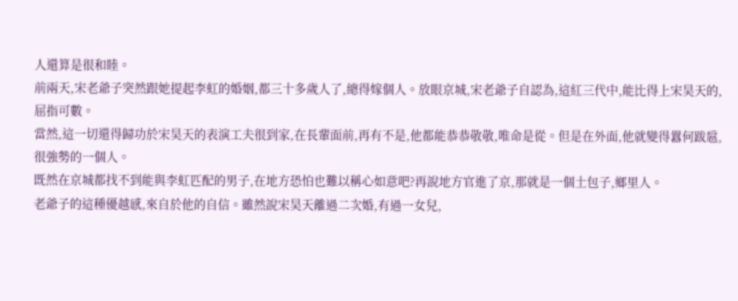人還算是很和睦。
前兩天,宋老爺子突然跟她提起李虹的婚姻,都三十多歲人了,總得嫁個人。放眼京城,宋老爺子自認為,這紅三代中,能比得上宋昊天的,屈指可數。
當然,這一切還得歸功於宋昊天的表演工夫很到家,在長輩面前,再有不是,他都能恭恭敬敬,唯命是從。但是在外面,他就變得囂何跋扈,很強勢的一個人。
既然在京城都找不到能與李虹匹配的男子,在地方恐怕也難以稱心如意吧?再說地方官進了京,那就是一個土包子,鄉里人。
老爺子的這種優越感,來自於他的自信。雖然說宋昊天離過二次婚,有過一女兒,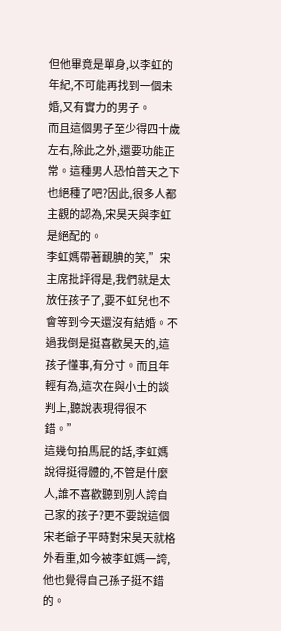但他畢竟是單身,以李虹的年紀,不可能再找到一個未婚,又有實力的男子。
而且這個男子至少得四十歲左右,除此之外,還要功能正常。這種男人恐怕普天之下也絕種了吧?因此,很多人都主觀的認為,宋昊天與李虹是絕配的。
李虹媽帶著靦腆的笑,”宋主席批評得是,我們就是太放任孩子了,要不虹兒也不會等到今天還沒有結婚。不過我倒是挺喜歡昊天的,這孩子懂事,有分寸。而且年輕有為,這次在與小土的談判上,聽說表現得很不錯。”
這幾句拍馬屁的話,李虹媽說得挺得體的,不管是什麼人,誰不喜歡聽到別人誇自己家的孩子?更不要說這個宋老爺子平時對宋昊天就格外看重,如今被李虹媽一誇,他也覺得自己孫子挺不錯的。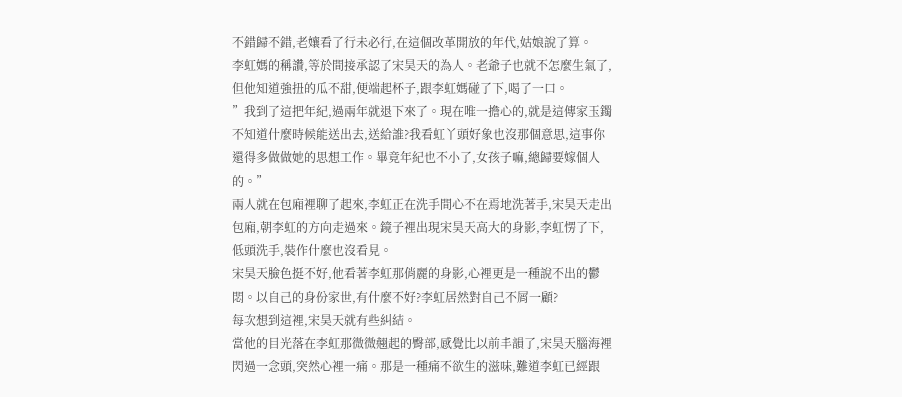不錯歸不錯,老孃看了行未必行,在這個改革開放的年代,姑娘說了算。
李虹媽的稱讚,等於間接承認了宋昊天的為人。老爺子也就不怎麼生氣了,但他知道強扭的瓜不甜,便端起杯子,跟李虹媽碰了下,喝了一口。
”我到了這把年紀,過兩年就退下來了。現在唯一擔心的,就是這傳家玉鐲不知道什麼時候能送出去,送給誰?我看虹丫頭好象也沒那個意思,這事你還得多做做她的思想工作。畢竟年紀也不小了,女孩子嘛,總歸要嫁個人的。”
兩人就在包廂裡聊了起來,李虹正在洗手間心不在焉地洗著手,宋昊天走出包廂,朝李虹的方向走過來。鏡子裡出現宋昊天高大的身影,李虹愣了下,低頭洗手,裝作什麼也沒看見。
宋昊天臉色挺不好,他看著李虹那俏麗的身影,心裡更是一種說不出的鬱悶。以自己的身份家世,有什麼不好?李虹居然對自己不屑一顧?
每次想到這裡,宋昊天就有些糾結。
當他的目光落在李虹那微微翹起的臀部,感覺比以前丰韻了,宋昊天腦海裡閃過一念頭,突然心裡一痛。那是一種痛不欲生的滋味,難道李虹已經跟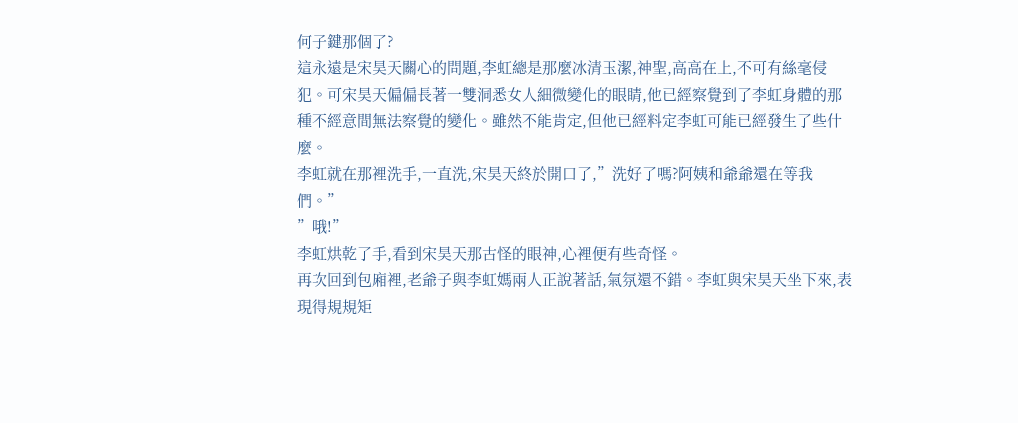何子鍵那個了?
這永遠是宋昊天關心的問題,李虹總是那麼冰清玉潔,神聖,高高在上,不可有絲毫侵犯。可宋昊天偏偏長著一雙洞悉女人細微變化的眼睛,他已經察覺到了李虹身體的那種不經意間無法察覺的變化。雖然不能肯定,但他已經料定李虹可能已經發生了些什麼。
李虹就在那裡洗手,一直洗,宋昊天終於開口了,”洗好了嗎?阿姨和爺爺還在等我們。”
”哦!”
李虹烘乾了手,看到宋昊天那古怪的眼神,心裡便有些奇怪。
再次回到包廂裡,老爺子與李虹媽兩人正說著話,氣氛還不錯。李虹與宋昊天坐下來,表現得規規矩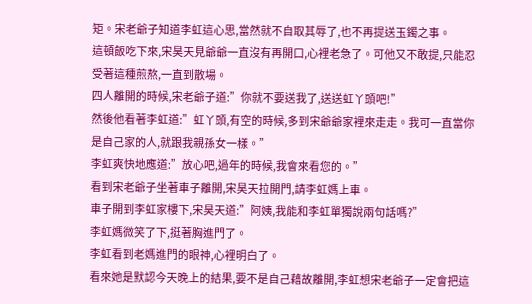矩。宋老爺子知道李虹這心思,當然就不自取其辱了,也不再提送玉鐲之事。
這頓飯吃下來,宋昊天見爺爺一直沒有再開口,心裡老急了。可他又不敢提,只能忍受著這種煎熬,一直到散場。
四人離開的時候,宋老爺子道:”你就不要送我了,送送虹丫頭吧!”
然後他看著李虹道:”虹丫頭,有空的時候,多到宋爺爺家裡來走走。我可一直當你是自己家的人,就跟我親孫女一樣。”
李虹爽快地應道:”放心吧,過年的時候,我會來看您的。”
看到宋老爺子坐著車子離開,宋昊天拉開門,請李虹媽上車。
車子開到李虹家樓下,宋昊天道:”阿姨,我能和李虹單獨說兩句話嗎?”
李虹媽微笑了下,挺著胸進門了。
李虹看到老媽進門的眼神,心裡明白了。
看來她是默認今天晚上的結果,要不是自己藉故離開,李虹想宋老爺子一定會把這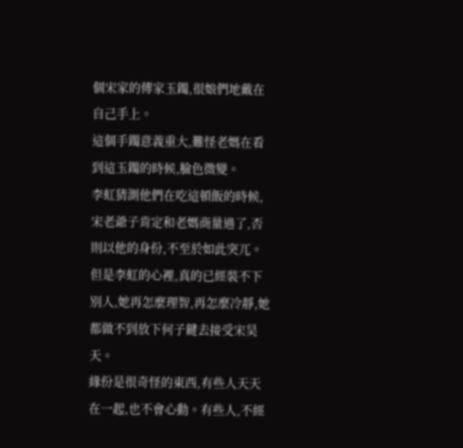個宋家的傳家玉鐲,很娘們地戴在自己手上。
這個手鐲意義重大,難怪老媽在看到這玉鐲的時候,臉色微變。
李虹猜測他們在吃這頓飯的時候,宋老爺子肯定和老媽商量過了,否則以他的身份,不至於如此突兀。但是李虹的心裡,真的已經裝不下別人,她再怎麼理智,再怎麼冷靜,她都做不到放下何子鍵去接受宋昊天。
緣份是很奇怪的東西,有些人天天在一起,也不會心動。有些人,不經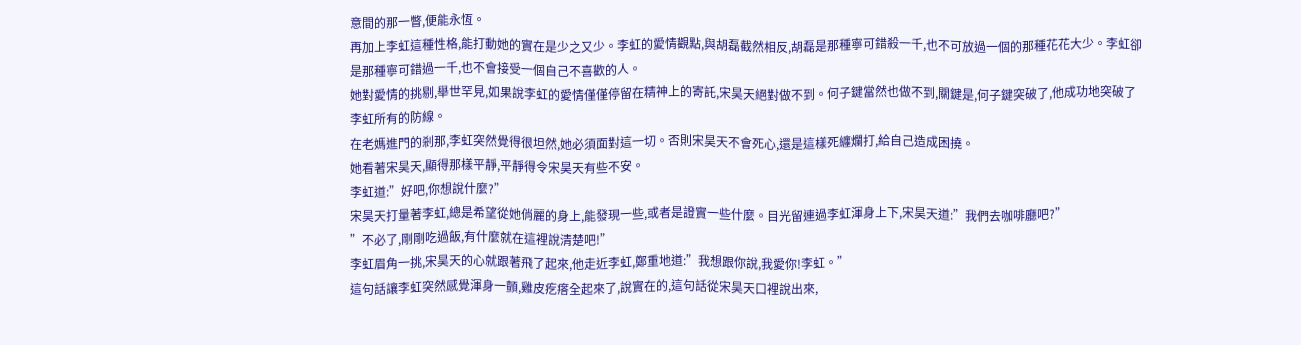意間的那一瞥,便能永恆。
再加上李虹這種性格,能打動她的實在是少之又少。李虹的愛情觀點,與胡磊截然相反,胡磊是那種寧可錯殺一千,也不可放過一個的那種花花大少。李虹卻是那種寧可錯過一千,也不會接受一個自己不喜歡的人。
她對愛情的挑剔,舉世罕見,如果說李虹的愛情僅僅停留在精神上的寄託,宋昊天絕對做不到。何子鍵當然也做不到,關鍵是,何子鍵突破了,他成功地突破了李虹所有的防線。
在老媽進門的剎那,李虹突然覺得很坦然,她必須面對這一切。否則宋昊天不會死心,還是這樣死纏爛打,給自己造成困撓。
她看著宋昊天,顯得那樣平靜,平靜得令宋昊天有些不安。
李虹道:”好吧,你想說什麼?”
宋昊天打量著李虹,總是希望從她俏麗的身上,能發現一些,或者是證實一些什麼。目光留連過李虹渾身上下,宋昊天道:”我們去咖啡廳吧?”
”不必了,剛剛吃過飯,有什麼就在這裡說清楚吧!”
李虹眉角一挑,宋昊天的心就跟著飛了起來,他走近李虹,鄭重地道:”我想跟你說,我愛你!李虹。”
這句話讓李虹突然感覺渾身一顫,雞皮疙瘩全起來了,說實在的,這句話從宋昊天口裡說出來,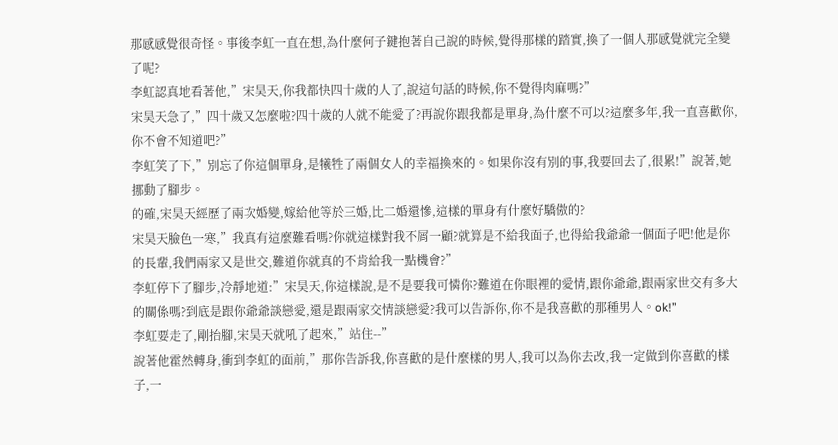那感感覺很奇怪。事後李虹一直在想,為什麼何子鍵抱著自己說的時候,覺得那樣的踏實,換了一個人那感覺就完全變了呢?
李虹認真地看著他,”宋昊天,你我都快四十歲的人了,說這句話的時候,你不覺得肉麻嗎?”
宋昊天急了,”四十歲又怎麼啦?四十歲的人就不能愛了?再說你跟我都是單身,為什麼不可以?這麼多年,我一直喜歡你,你不會不知道吧?”
李虹笑了下,”別忘了你這個單身,是犧牲了兩個女人的幸福換來的。如果你沒有別的事,我要回去了,很累!”說著,她挪動了腳步。
的確,宋昊天經歷了兩次婚變,嫁給他等於三婚,比二婚還慘,這樣的單身有什麼好驕傲的?
宋昊天臉色一寒,”我真有這麼難看嗎?你就這樣對我不屑一顧?就算是不給我面子,也得給我爺爺一個面子吧!他是你的長輩,我們兩家又是世交,難道你就真的不肯給我一點機會?”
李虹停下了腳步,冷靜地道:”宋昊天,你這樣說,是不是要我可憐你?難道在你眼裡的愛情,跟你爺爺,跟兩家世交有多大的關係嗎?到底是跟你爺爺談戀愛,還是跟兩家交情談戀愛?我可以告訴你,你不是我喜歡的那種男人。ok!”
李虹要走了,剛抬腳,宋昊天就吼了起來,”站住--”
說著他霍然轉身,衝到李虹的面前,”那你告訴我,你喜歡的是什麼樣的男人,我可以為你去改,我一定做到你喜歡的樣子,一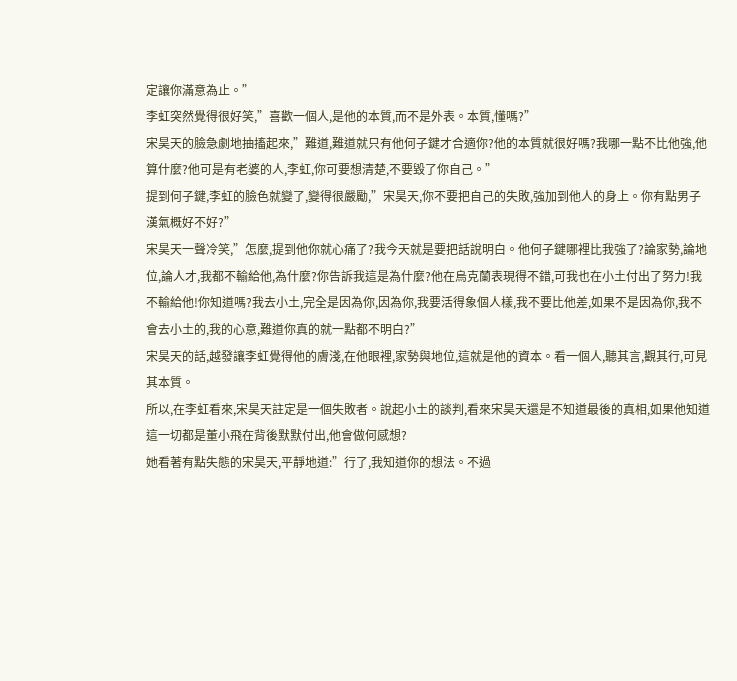定讓你滿意為止。”
李虹突然覺得很好笑,”喜歡一個人,是他的本質,而不是外表。本質,懂嗎?”
宋昊天的臉急劇地抽搐起來,”難道,難道就只有他何子鍵才合適你?他的本質就很好嗎?我哪一點不比他強,他算什麼?他可是有老婆的人,李虹,你可要想清楚,不要毀了你自己。”
提到何子鍵,李虹的臉色就變了,變得很嚴勵,”宋昊天,你不要把自己的失敗,強加到他人的身上。你有點男子漢氣概好不好?”
宋昊天一聲冷笑,”怎麼,提到他你就心痛了?我今天就是要把話說明白。他何子鍵哪裡比我強了?論家勢,論地位,論人才,我都不輸給他,為什麼?你告訴我這是為什麼?他在烏克蘭表現得不錯,可我也在小土付出了努力!我不輸給他!你知道嗎?我去小土,完全是因為你,因為你,我要活得象個人樣,我不要比他差,如果不是因為你,我不會去小土的,我的心意,難道你真的就一點都不明白?”
宋昊天的話,越發讓李虹覺得他的膚淺,在他眼裡,家勢與地位,這就是他的資本。看一個人,聽其言,觀其行,可見其本質。
所以,在李虹看來,宋昊天註定是一個失敗者。說起小土的談判,看來宋昊天還是不知道最後的真相,如果他知道這一切都是董小飛在背後默默付出,他會做何感想?
她看著有點失態的宋昊天,平靜地道:”行了,我知道你的想法。不過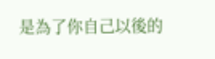是為了你自己以後的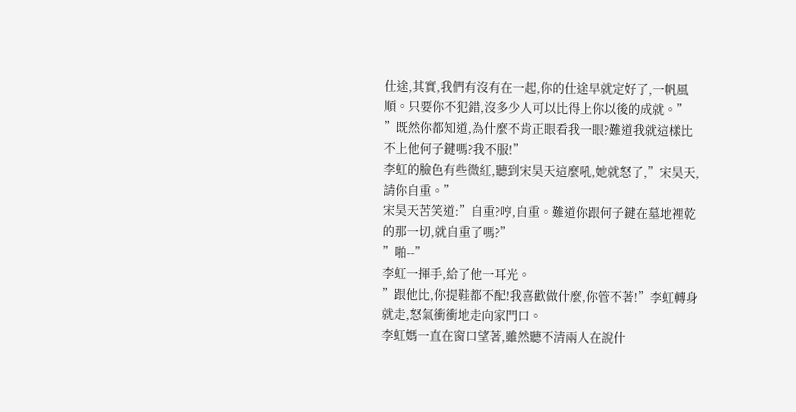仕途,其實,我們有沒有在一起,你的仕途早就定好了,一帆風順。只要你不犯錯,沒多少人可以比得上你以後的成就。”
”既然你都知道,為什麼不肯正眼看我一眼?難道我就這樣比不上他何子鍵嗎?我不服!”
李虹的臉色有些微紅,聽到宋昊天這麼吼,她就怒了,”宋昊天,請你自重。”
宋昊天苦笑道:”自重?哼,自重。難道你跟何子鍵在墓地裡乾的那一切,就自重了嗎?”
”啪--”
李虹一揮手,給了他一耳光。
”跟他比,你提鞋都不配!我喜歡做什麼,你管不著!”李虹轉身就走,怒氣衝衝地走向家門口。
李虹媽一直在窗口望著,雖然聽不清兩人在說什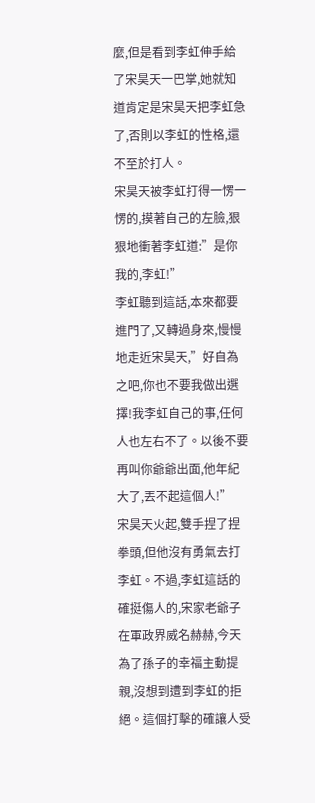麼,但是看到李虹伸手給了宋昊天一巴掌,她就知道肯定是宋昊天把李虹急了,否則以李虹的性格,還不至於打人。
宋昊天被李虹打得一愣一愣的,摸著自己的左臉,狠狠地衝著李虹道:”是你我的,李虹!”
李虹聽到這話,本來都要進門了,又轉過身來,慢慢地走近宋昊天,”好自為之吧,你也不要我做出選擇!我李虹自己的事,任何人也左右不了。以後不要再叫你爺爺出面,他年紀大了,丟不起這個人!”
宋昊天火起,雙手捏了捏拳頭,但他沒有勇氣去打李虹。不過,李虹這話的確挺傷人的,宋家老爺子在軍政界威名赫赫,今天為了孫子的幸福主動提親,沒想到遭到李虹的拒絕。這個打擊的確讓人受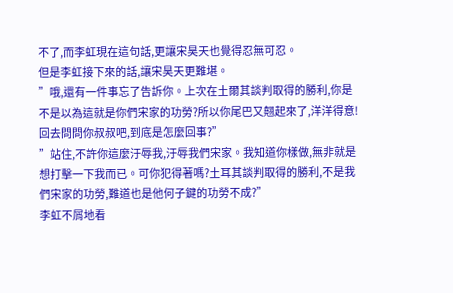不了,而李虹現在這句話,更讓宋昊天也覺得忍無可忍。
但是李虹接下來的話,讓宋昊天更難堪。
”哦,還有一件事忘了告訴你。上次在土爾其談判取得的勝利,你是不是以為這就是你們宋家的功勞?所以你尾巴又翹起來了,洋洋得意!回去問問你叔叔吧,到底是怎麼回事?”
”站住,不許你這麼汙辱我,汙辱我們宋家。我知道你樣做,無非就是想打擊一下我而已。可你犯得著嗎?土耳其談判取得的勝利,不是我們宋家的功勞,難道也是他何子鍵的功勞不成?”
李虹不屑地看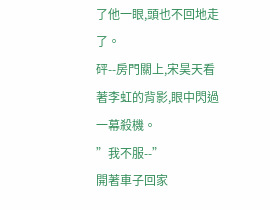了他一眼,頭也不回地走了。
砰--房門關上,宋昊天看著李虹的背影,眼中閃過一幕殺機。
”我不服--”
開著車子回家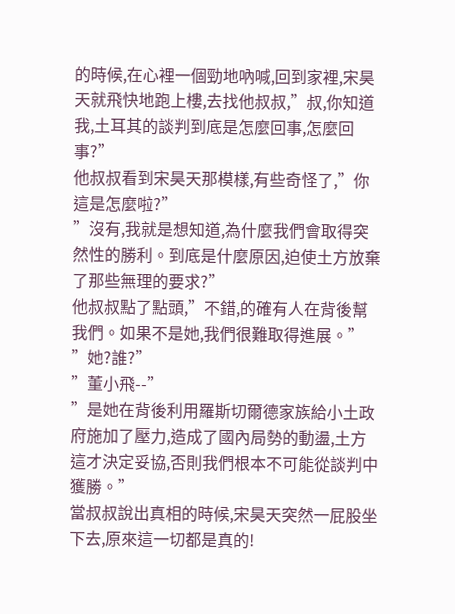的時候,在心裡一個勁地吶喊,回到家裡,宋昊天就飛快地跑上樓,去找他叔叔,”叔,你知道我,土耳其的談判到底是怎麼回事,怎麼回事?”
他叔叔看到宋昊天那模樣,有些奇怪了,”你這是怎麼啦?”
”沒有,我就是想知道,為什麼我們會取得突然性的勝利。到底是什麼原因,迫使土方放棄了那些無理的要求?”
他叔叔點了點頭,”不錯,的確有人在背後幫我們。如果不是她,我們很難取得進展。”
”她?誰?”
”董小飛--”
”是她在背後利用羅斯切爾德家族給小土政府施加了壓力,造成了國內局勢的動盪,土方這才決定妥協,否則我們根本不可能從談判中獲勝。”
當叔叔說出真相的時候,宋昊天突然一屁股坐下去,原來這一切都是真的!